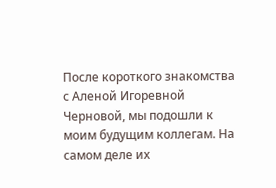После короткого знакомства с Аленой Игоревной Черновой, мы подошли к моим будущим коллегам. На самом деле их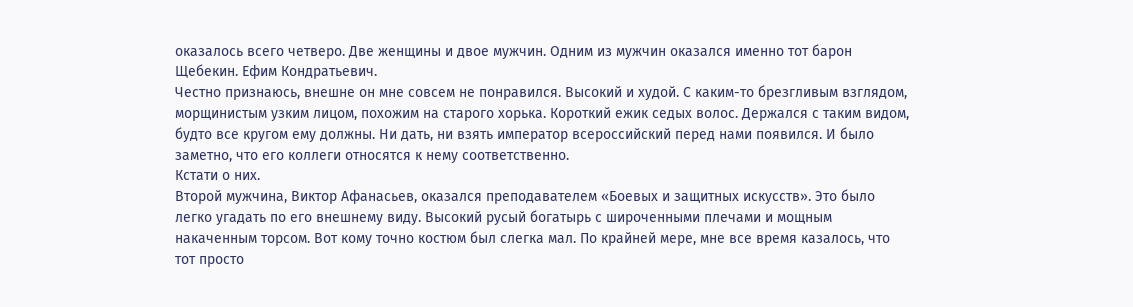оказалось всего четверо. Две женщины и двое мужчин. Одним из мужчин оказался именно тот барон Щебекин. Ефим Кондратьевич.
Честно признаюсь, внешне он мне совсем не понравился. Высокий и худой. С каким-то брезгливым взглядом, морщинистым узким лицом, похожим на старого хорька. Короткий ежик седых волос. Держался с таким видом, будто все кругом ему должны. Ни дать, ни взять император всероссийский перед нами появился. И было заметно, что его коллеги относятся к нему соответственно.
Кстати о них.
Второй мужчина, Виктор Афанасьев, оказался преподавателем «Боевых и защитных искусств». Это было легко угадать по его внешнему виду. Высокий русый богатырь с широченными плечами и мощным накаченным торсом. Вот кому точно костюм был слегка мал. По крайней мере, мне все время казалось, что тот просто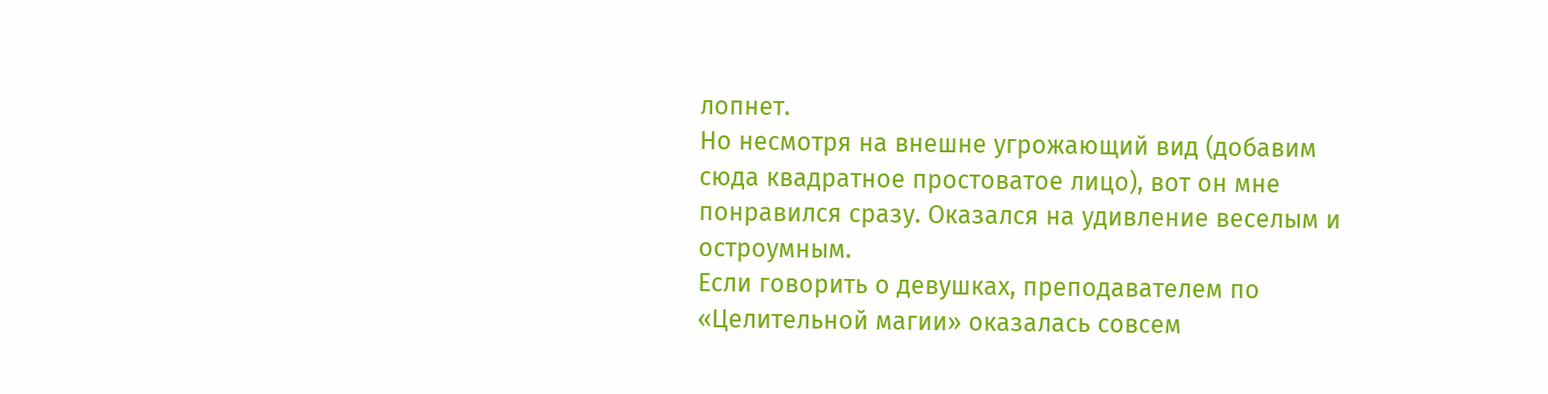лопнет.
Но несмотря на внешне угрожающий вид (добавим сюда квадратное простоватое лицо), вот он мне понравился сразу. Оказался на удивление веселым и остроумным.
Если говорить о девушках, преподавателем по «Целительной магии» оказалась совсем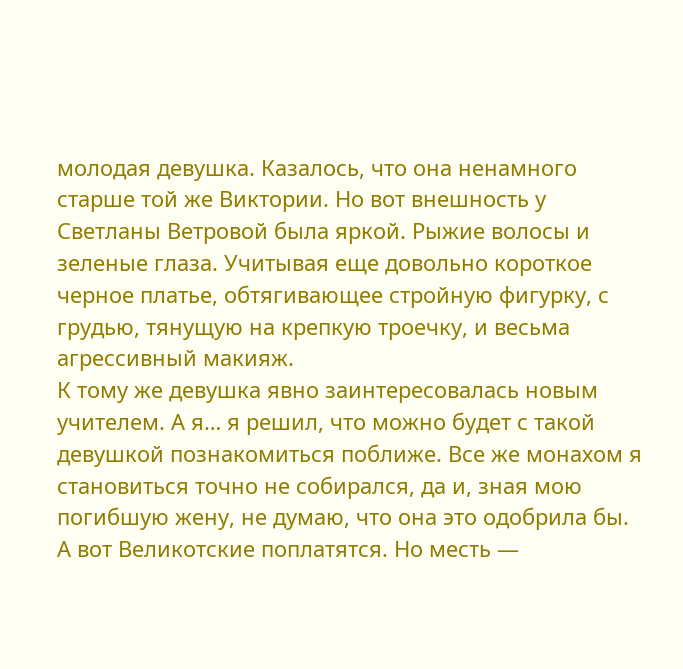молодая девушка. Казалось, что она ненамного старше той же Виктории. Но вот внешность у Светланы Ветровой была яркой. Рыжие волосы и зеленые глаза. Учитывая еще довольно короткое черное платье, обтягивающее стройную фигурку, с грудью, тянущую на крепкую троечку, и весьма агрессивный макияж.
К тому же девушка явно заинтересовалась новым учителем. А я… я решил, что можно будет с такой девушкой познакомиться поближе. Все же монахом я становиться точно не собирался, да и, зная мою погибшую жену, не думаю, что она это одобрила бы. А вот Великотские поплатятся. Но месть —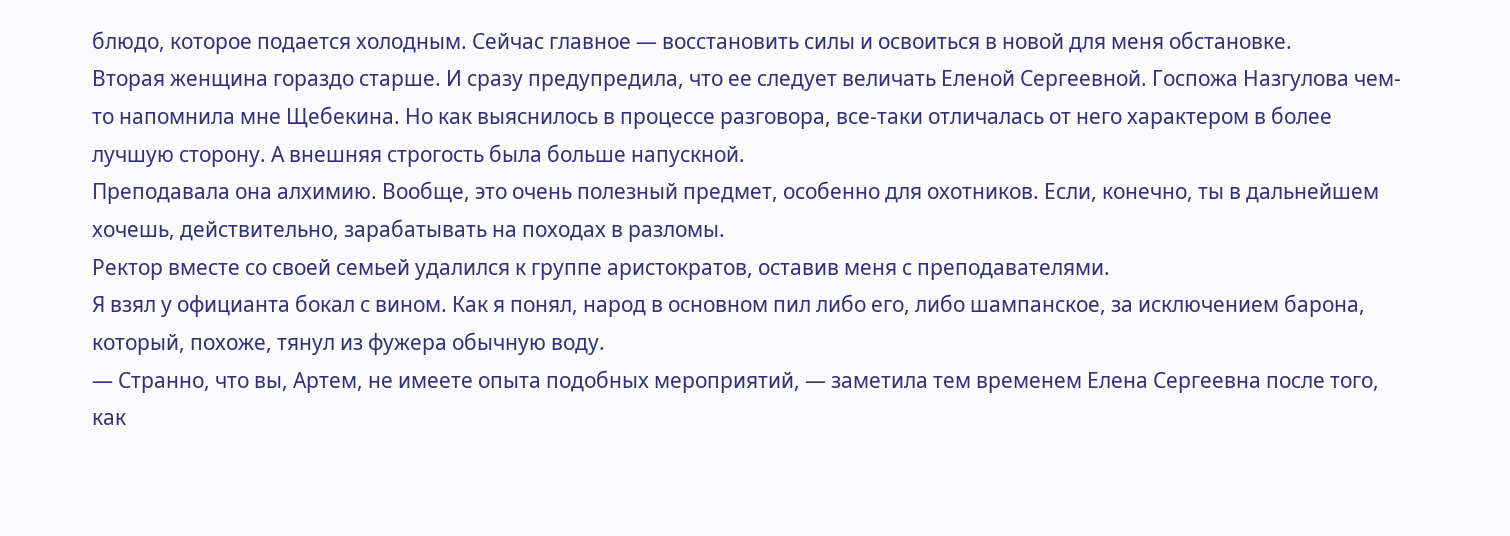блюдо, которое подается холодным. Сейчас главное — восстановить силы и освоиться в новой для меня обстановке.
Вторая женщина гораздо старше. И сразу предупредила, что ее следует величать Еленой Сергеевной. Госпожа Назгулова чем-то напомнила мне Щебекина. Но как выяснилось в процессе разговора, все-таки отличалась от него характером в более лучшую сторону. А внешняя строгость была больше напускной.
Преподавала она алхимию. Вообще, это очень полезный предмет, особенно для охотников. Если, конечно, ты в дальнейшем хочешь, действительно, зарабатывать на походах в разломы.
Ректор вместе со своей семьей удалился к группе аристократов, оставив меня с преподавателями.
Я взял у официанта бокал с вином. Как я понял, народ в основном пил либо его, либо шампанское, за исключением барона, который, похоже, тянул из фужера обычную воду.
— Странно, что вы, Артем, не имеете опыта подобных мероприятий, — заметила тем временем Елена Сергеевна после того, как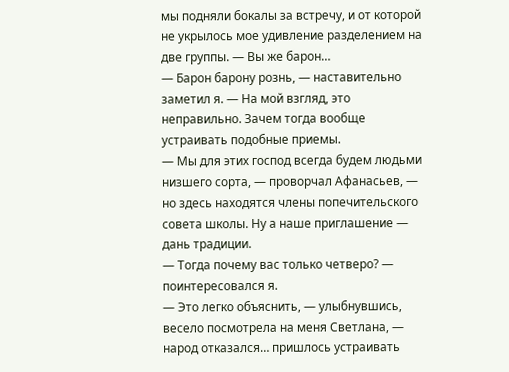мы подняли бокалы за встречу, и от которой не укрылось мое удивление разделением на две группы. — Вы же барон…
— Барон барону рознь, — наставительно заметил я. — На мой взгляд, это неправильно. Зачем тогда вообще устраивать подобные приемы.
— Мы для этих господ всегда будем людьми низшего сорта, — проворчал Афанасьев, — но здесь находятся члены попечительского совета школы. Ну а наше приглашение — дань традиции.
— Тогда почему вас только четверо? — поинтересовался я.
— Это легко объяснить, — улыбнувшись, весело посмотрела на меня Светлана, — народ отказался… пришлось устраивать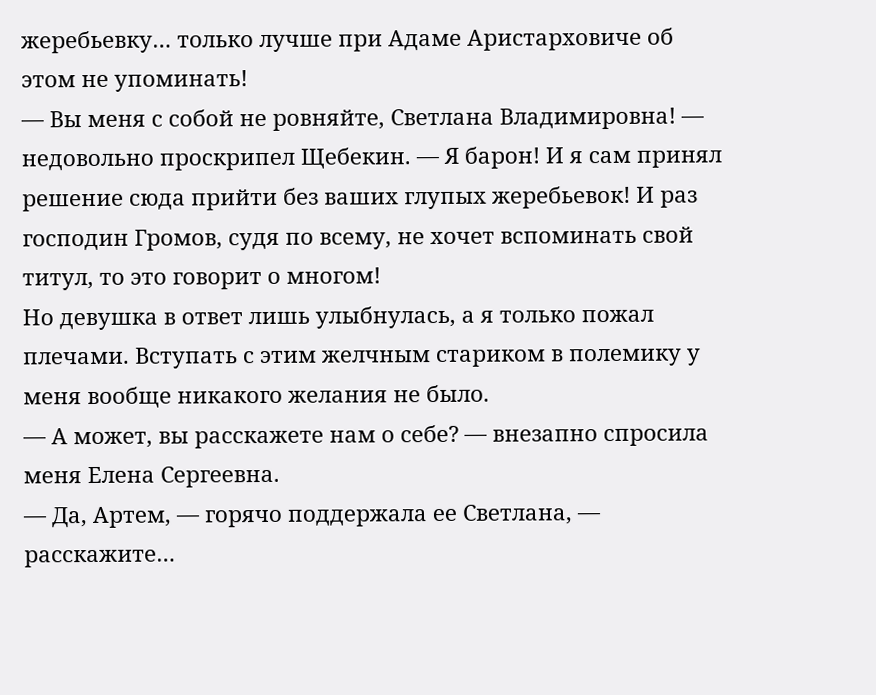жеребьевку… только лучше при Адаме Аристарховиче об этом не упоминать!
— Вы меня с собой не ровняйте, Светлана Владимировна! — недовольно проскрипел Щебекин. — Я барон! И я сам принял решение сюда прийти без ваших глупых жеребьевок! И раз господин Громов, судя по всему, не хочет вспоминать свой титул, то это говорит о многом!
Но девушка в ответ лишь улыбнулась, а я только пожал плечами. Вступать с этим желчным стариком в полемику у меня вообще никакого желания не было.
— А может, вы расскажете нам о себе? — внезапно спросила меня Елена Сергеевна.
— Да, Артем, — горячо поддержала ее Светлана, — расскажите…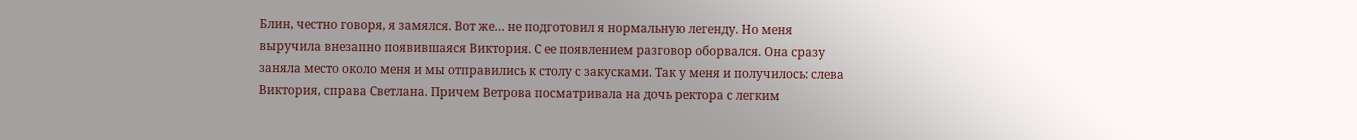Блин, честно говоря, я замялся. Вот же… не подготовил я нормальную легенду. Но меня выручила внезапно появившаяся Виктория. С ее появлением разговор оборвался. Она сразу заняла место около меня и мы отправились к столу с закусками. Так у меня и получилось: слева Виктория, справа Светлана. Причем Ветрова посматривала на дочь ректора с легким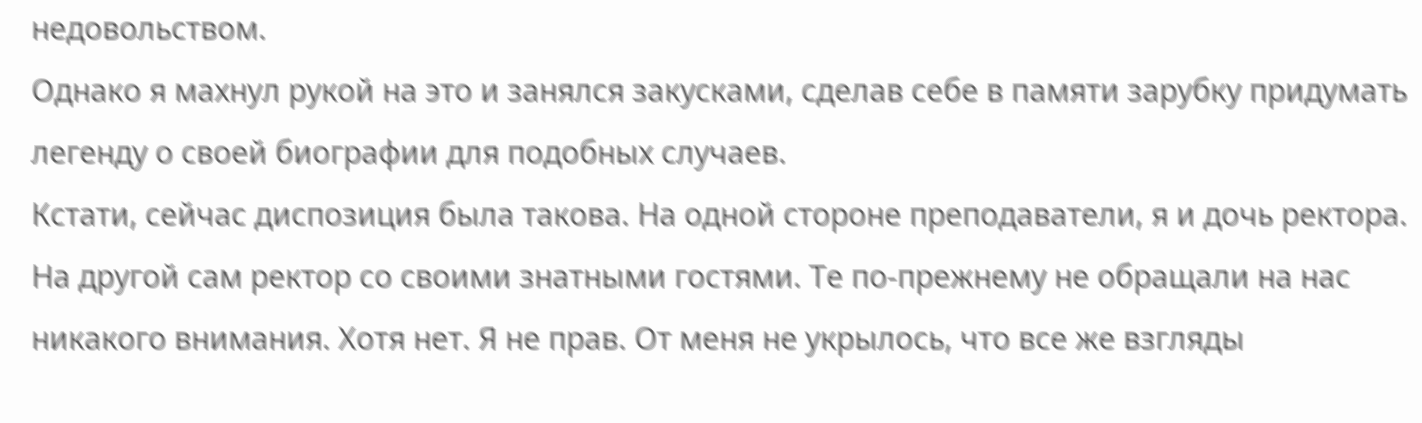недовольством.
Однако я махнул рукой на это и занялся закусками, сделав себе в памяти зарубку придумать легенду о своей биографии для подобных случаев.
Кстати, сейчас диспозиция была такова. На одной стороне преподаватели, я и дочь ректора. На другой сам ректор со своими знатными гостями. Те по-прежнему не обращали на нас никакого внимания. Хотя нет. Я не прав. От меня не укрылось, что все же взгляды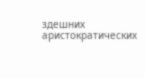здешних аристократических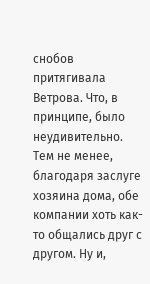снобов притягивала Ветрова. Что, в принципе, было неудивительно.
Тем не менее, благодаря заслуге хозяина дома, обе компании хоть как-то общались друг с другом. Ну и,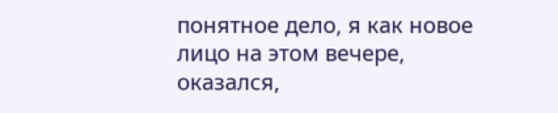понятное дело, я как новое лицо на этом вечере, оказался,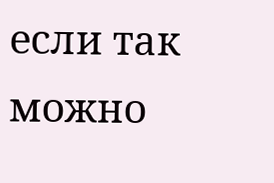если так можно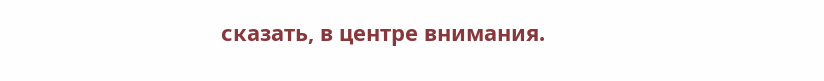сказать, в центре внимания.